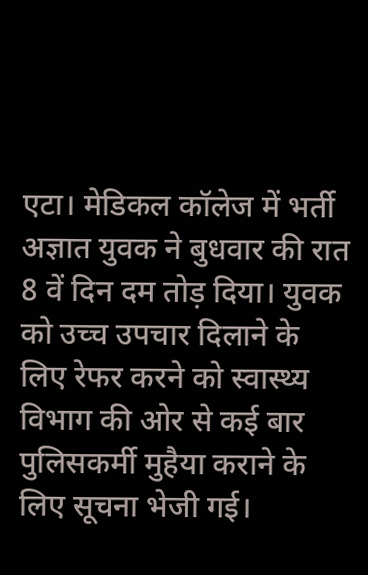एटा। मेडिकल कॉलेज में भर्ती अज्ञात युवक ने बुधवार की रात 8 वें दिन दम तोड़ दिया। युवक को उच्च उपचार दिलाने के लिए रेफर करने को स्वास्थ्य विभाग की ओर से कई बार पुलिसकर्मी मुहैया कराने के लिए सूचना भेजी गई।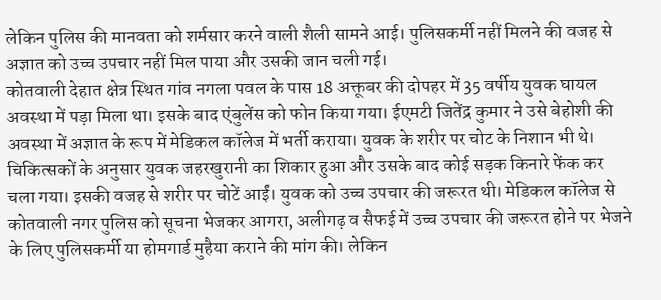लेकिन पुलिस की मानवता को शर्मसार करने वाली शैली सामने आई। पुलिसकर्मी नहीं मिलने की वजह से अज्ञात को उच्च उपचार नहीं मिल पाया और उसकी जान चली गई।
कोतवाली देहात क्षेत्र स्थित गांव नगला पवल के पास 18 अक्तूबर की दोपहर में 35 वर्षीय युवक घायल अवस्था में पड़ा मिला था। इसके बाद एंबुलेंस को फोन किया गया। ईएमटी जितेंद्र कुमार ने उसे बेहोशी की अवस्था में अज्ञात के रूप में मेडिकल कॉलेज में भर्ती कराया। युवक के शरीर पर चोट के निशान भी थे। चिकित्सकों के अनुसार युवक जहरखुरानी का शिकार हुआ और उसके बाद कोई सड़क किनारे फेंक कर चला गया। इसकी वजह से शरीर पर चोटें आईं। युवक को उच्च उपचार की जरूरत थी। मेडिकल कॉलेज से कोतवाली नगर पुलिस को सूचना भेजकर आगरा, अलीगढ़ व सैफई में उच्च उपचार की जरूरत होने पर भेजने के लिए पुलिसकर्मी या होमगार्ड मुहैया कराने की मांग की। लेकिन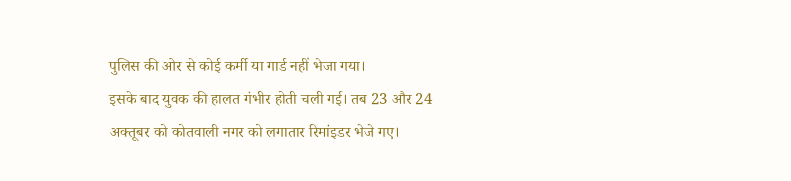पुलिस की ओर से कोई कर्मी या गार्ड नहीं भेजा गया।
इसके बाद युवक की हालत गंभीर होती चली गई। तब 23 और 24 अक्तूबर को कोतवाली नगर को लगातार रिमांइडर भेजे गए।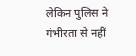लेकिन पुलिस ने गंभीरता से नहीं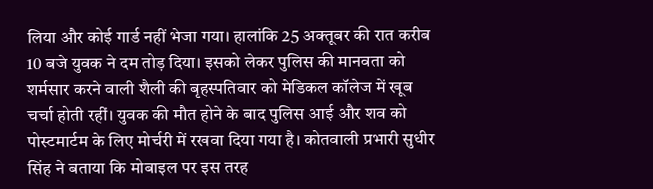लिया और कोई गार्ड नहीं भेजा गया। हालांकि 25 अक्तूबर की रात करीब 10 बजे युवक ने दम तोड़ दिया। इसको लेकर पुलिस की मानवता को शर्मसार करने वाली शैली की बृहस्पतिवार को मेडिकल कॉलेज में खूब चर्चा होती रहीं। युवक की मौत होने के बाद पुलिस आई और शव को पोस्टमार्टम के लिए मोर्चरी में रखवा दिया गया है। कोतवाली प्रभारी सुधीर सिंह ने बताया कि मोबाइल पर इस तरह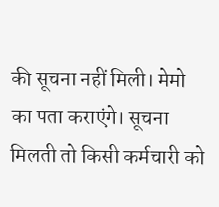की सूचना नहीं मिली। मेमो का पता कराएंगे। सूचना मिलती तो किसी कर्मचारी को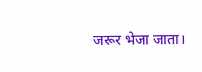जरूर भेजा जाता।